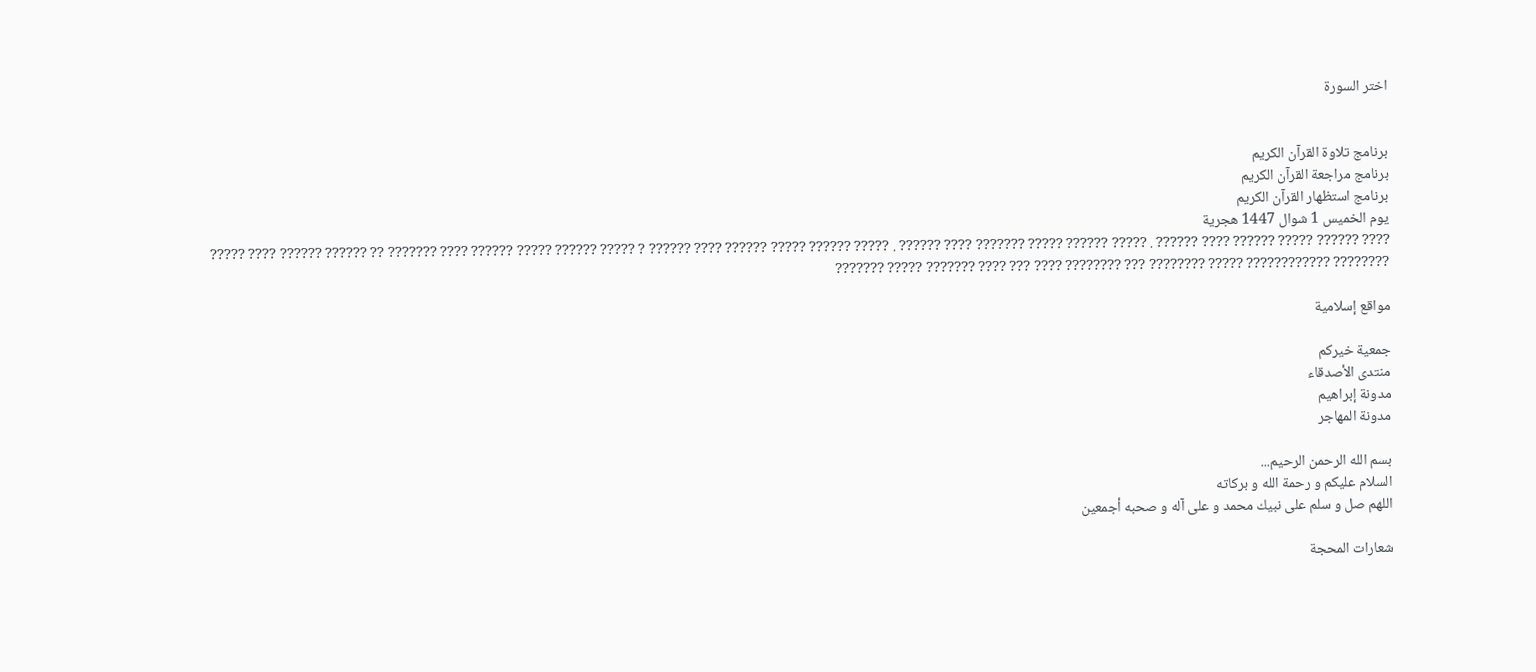اختر السورة


برنامج تلاوة القرآن الكريم
برنامج مراجعة القرآن الكريم
برنامج استظهار القرآن الكريم
يوم الخميس 1 شوال 1447 هجرية
???? ?????? ????? ?????? ???? ?????? . ????? ?????? ????? ??????? ???? ?????? . ????? ?????? ????? ?????? ???? ?????? ? ????? ?????? ????? ?????? ???? ??????? ?? ?????? ?????? ???? ????? ???????? ???????????? ????? ???????? ??? ???????? ???? ??? ???? ??????? ????? ???????

مواقع إسلامية

جمعية خيركم
منتدى الأصدقاء
مدونة إبراهيم
مدونة المهاجر

بسم الله الرحمن الرحيم...
السلام عليكم و رحمة الله و بركاته
اللهم صل و سلم على نبيك محمد و على آله و صحبه أجمعين

شعارات المحجة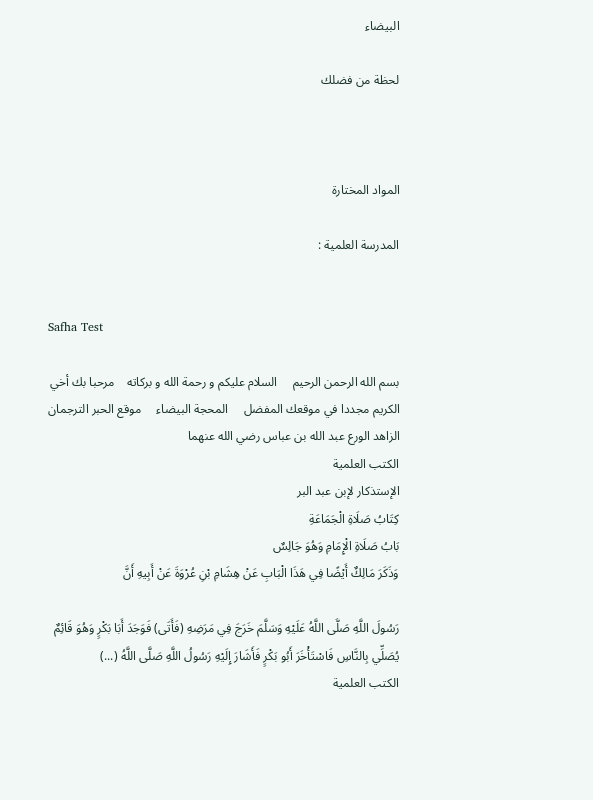البيضاء

لحظة من فضلك



المواد المختارة

المدرسة العلمية :


Safha Test

بسم الله الرحمن الرحيم     السلام عليكم و رحمة الله و بركاته    مرحبا بك أخي الكريم مجددا في موقعك المفضل     المحجة البيضاء     موقع الحبر الترجمان الزاهد الورع عبد الله بن عباس رضي الله عنهما
الكتب العلمية
الإستذكار لإبن عبد البر
كِتَابُ صَلَاةِ الْجَمَاعَةِ
بَابُ صَلَاةِ الْإِمَامِ وَهُوَ جَالِسٌ
وَذَكَرَ مَالِكٌ أَيْضًا فِي هَذَا الْبَابِ عَنْ هِشَامِ بْنِ عُرْوَةَ عَنْ أَبِيهِ أَنَّ

رَسُولَ اللَّهِ صَلَّى اللَّهُ عَلَيْهِ وَسَلَّمَ خَرَجَ فِي مَرَضِهِ (فَأَتَى) فَوَجَدَ أَبَا بَكْرٍ وَهُوَ قَائِمٌ
يُصَلِّي بِالنَّاسِ فَاسْتَأْخَرَ أَبُو بَكْرٍ فَأَشَارَ إِلَيْهِ رَسُولُ اللَّهِ صَلَّى اللَّهُ (...)
الكتب العلمية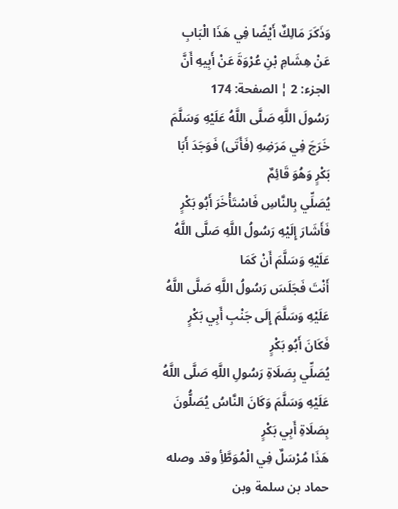وَذَكَرَ مَالِكٌ أَيْضًا فِي هَذَا الْبَابِ عَنْ هِشَامِ بْنِ عُرْوَةَ عَنْ أَبِيهِ أَنَّ
الجزء: 2 ¦ الصفحة: 174
رَسُولَ اللَّهِ صَلَّى اللَّهُ عَلَيْهِ وَسَلَّمَ خَرَجَ فِي مَرَضِهِ (فَأَتَى) فَوَجَدَ أَبَا بَكْرٍ وَهُوَ قَائِمٌ
يُصَلِّي بِالنَّاسِ فَاسْتَأْخَرَ أَبُو بَكْرٍ فَأَشَارَ إِلَيْهِ رَسُولُ اللَّهِ صَلَّى اللَّهُ عَلَيْهِ وَسَلَّمَ أَنْ كَمَا
أَنْتَ فَجَلَسَ رَسُولُ اللَّهِ صَلَّى اللَّهُ عَلَيْهِ وَسَلَّمَ إِلَى جَنْبِ أَبِي بَكْرٍ فَكَانَ أَبُو بَكْرٍ
يُصَلِّي بِصَلَاةِ رَسُولِ اللَّهِ صَلَّى اللَّهُ عَلَيْهِ وَسَلَّمَ وَكَانَ النَّاسُ يُصَلُّونَ بِصَلَاةِ أَبِي بَكْرٍ
هَذَا مُرْسَلٌ فِي الْمُوَطَّأِ وقد وصله حماد بن سلمة وبن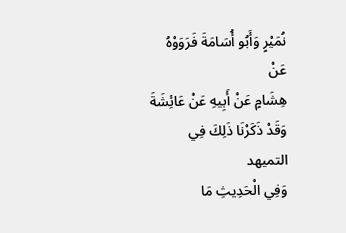نُمَيْرٍ وَأَبُو أُسَامَةَ فَرَوَوْهُ عَنْ
هِشَامٍ عَنْ أَبِيهِ عَنْ عَائِشَةَ وَقَدْ ذَكَرْنَا ذَلِكَ فِي التميهد
وَفِي الْحَدِيثِ مَا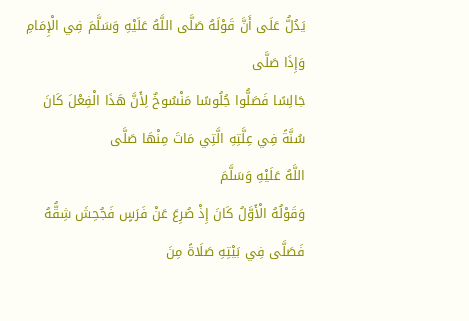يَدُلُّ عَلَى أَنَّ قَوْلَهُ صَلَّى اللَّهُ عَلَيْهِ وَسَلَّمَ فِي الْإِمَامِ وَإِذَا صَلَّى
جَالِسًا فَصَلُّوا جُلُوسًا مَنْسُوخٌ لِأَنَّ هَذَا الْفِعْلَ كَانَ سُنَّةً فِي عِلَّتِهِ الَّتِي مَاتَ مِنْهَا صَلَّى
اللَّهُ عَلَيْهِ وَسَلَّمَ
وَقَوْلُهُ الْأَوَّلُ كَانَ إِذْ صُرِعَ عَنْ فَرَسٍ فَجُحِشَ شِقُّهُ فَصَلَّى فِي بَيْتِهِ صَلَاةً مِنَ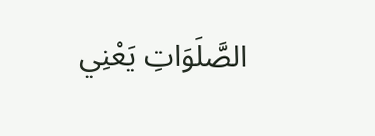الصَّلَوَاتِ يَعْنِي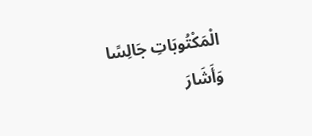الْمَكْتُوبَاتِ جَالِسًا وَأَشَارَ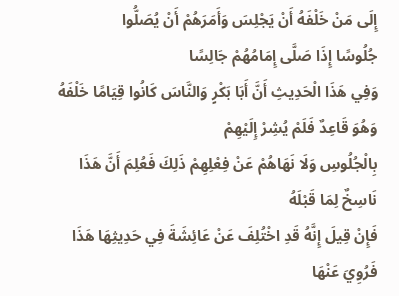إِلَى مَنْ خَلْفَهُ أَنْ يَجْلِسَ وَأَمَرَهُمْ أَنْ يُصَلُّوا
جُلُوسًا إِذَا صَلَّى إِمَامُهُمْ جَالِسًا
وَفِي هَذَا الْحَدِيثِ أَنَّ أَبَا بَكْرٍ وَالنَّاسَ كَانُوا قِيَامًا خَلْفَهُ وَهُوَ قَاعِدٌ فَلَمْ يُشِرْ إِلَيْهِمْ
بِالْجُلُوسِ وَلَا نَهَاهُمْ عَنْ فِعْلِهِمْ ذَلِكَ فَعُلِمَ أَنَّ هَذَا نَاسِخٌ لِمَا قَبْلَهُ
فَإِنْ قِيلَ إِنَّهُ قَدِ اخْتُلِفَ عَنْ عَائِشَةَ فِي حَدِيثِهَا هَذَا فَرُوِيَ عَنْهَا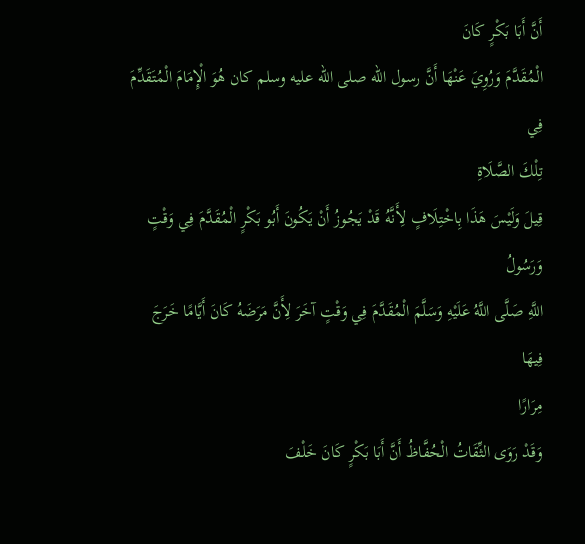أَنَّ أَبَا بَكْرٍ كَانَ
الْمُقَدَّمَ وَرُوِيَ عَنْهَا أَنَّ رسول الله صلى الله عليه وسلم كان هُوَ الْإِمَامَ الْمُتَقَدِّمَ فِي
تِلْكَ الصَّلَاةِ
قِيلَ وَلَيْسَ هَذَا بِاخْتِلَافٍ لِأَنَّهُ قَدْ يَجُوزُ أَنْ يَكُونَ أَبُو بَكْرٍ الْمُقَدَّمَ فِي وَقْتٍ وَرَسُولُ
اللَّهِ صَلَّى اللَّهُ عَلَيْهِ وَسَلَّمَ الْمُقَدَّمَ فِي وَقْتٍ آخَرَ لِأَنَّ مَرَضَهُ كَانَ أَيَّامًا خَرَجَ فِيهَا
مِرَارًا
وَقَدْ رَوَى الثِّقَاتُ الْحُفَّاظُ أَنَّ أَبَا بَكْرٍ كَانَ خَلْفَ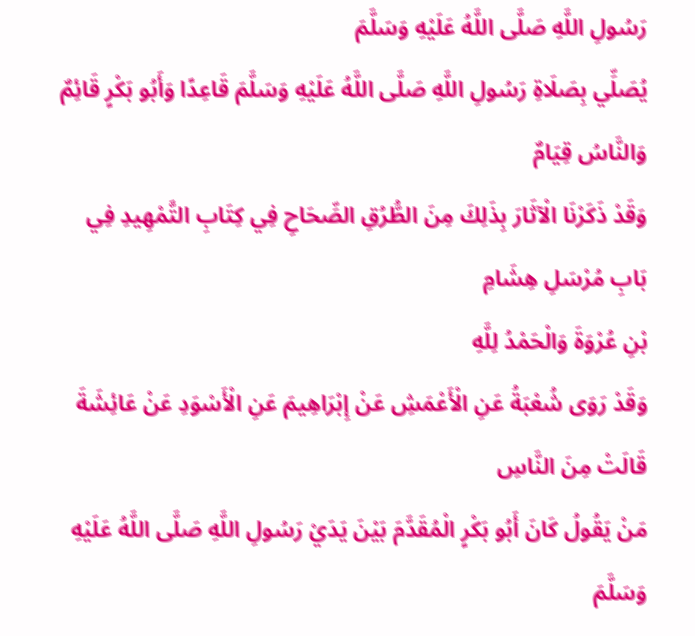رَسُولِ اللَّهِ صَلَّى اللَّهُ عَلَيْهِ وَسَلَّمَ
يُصَلِّي بِصَلَاةِ رَسُولِ اللَّهِ صَلَّى اللَّهُ عَلَيْهِ وَسَلَّمَ قَاعِدًا وَأَبُو بَكْرٍ قَائِمٌ وَالنَّاسُ قِيَامٌ
وَقَدْ ذَكَرْنَا الْآثَارَ بِذَلِكَ مِنَ الطُّرُقِ الصِّحَاحِ فِي كِتَابِ التَّمْهِيدِ فِي بَابِ مُرْسَلِ هِشَامِ
بْنِ عُرْوَةَ وَالْحَمْدُ لِلَّهِ
وَقَدْ رَوَى شُعْبَةُ عَنِ الْأَعْمَشِ عَنْ إِبْرَاهِيمَ عَنِ الْأَسْوَدِ عَنْ عَائِشَةَ قَالَتْ مِنَ النَّاسِ
مَنْ يَقُولُ كَانَ أَبُو بَكْرٍ الْمُقَدَّمَ بَيْنَ يَدَيْ رَسُولِ اللَّهِ صَلَّى اللَّهُ عَلَيْهِ وَسَلَّمَ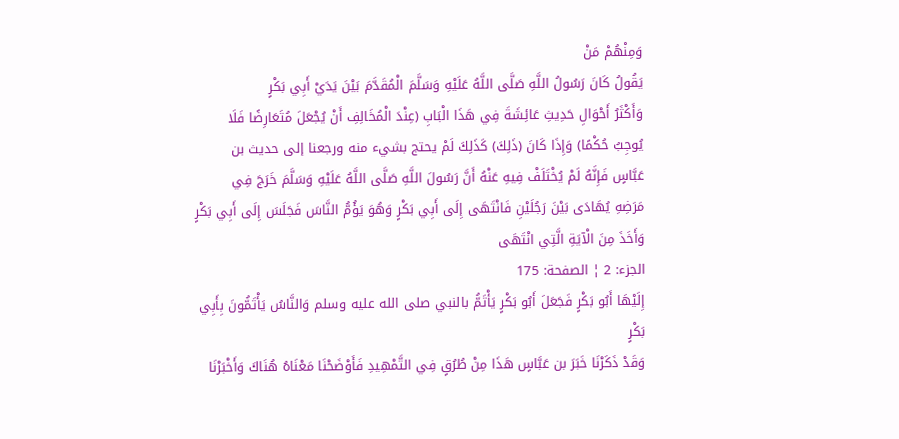وَمِنْهُمْ مَنْ
يَقُولُ كَانَ رَسُولُ اللَّهِ صَلَّى اللَّهُ عَلَيْهِ وَسَلَّمَ الْمُقَدَّمَ بَيْنَ يَدَيْ أَبِي بَكْرٍ
وَأَكْثَرُ أَحْوَالِ حَدِيثِ عَائِشَةَ فِي هَذَا الْبَابِ (عِنْدَ الْمُخَالِفِ أَنْ يُجْعَلَ مُتَعَارِضًا فَلَا
يُوجِبُ حُكْمًا) وَإِذَا كَانَ (ذَلِكَ) كَذَلِكَ لَمْ يحتج بشيء منه ورجعنا إلى حديث بن
عَبَّاسٍ فَإِنَّهُ لَمْ يُخْتَلَفْ فِيهِ عَنْهُ أَنَّ رَسُولَ اللَّهِ صَلَّى اللَّهُ عَلَيْهِ وَسَلَّمَ خَرَجَ فِي
مَرَضِهِ يُهَادَى بَيْنَ رَجُلَيْنِ فَانْتَهَى إِلَى أَبِي بَكْرٍ وَهُوَ يَؤُمُّ النَّاسَ فَجَلَسَ إِلَى أَبِي بَكْرٍ
وَأَخَذَ مِنَ الْآيَةِ الَّتِي انْتَهَى
الجزء: 2 ¦ الصفحة: 175
إِلَيْهَا أَبُو بَكْرٍ فَجَعَلَ أَبُو بَكْرٍ يَأْتَمُّ بالنبي صلى الله عليه وسلم وَالنَّاسُ يَأْتَمُّونَ بِأَبِي
بَكْرٍ
وَقَدْ ذَكَرْنَا خَبَرَ بن عَبَّاسٍ هَذَا مِنْ طُرُقٍ فِي التَّمْهِيدِ فَأَوْضَحْنَا مَعْنَاهُ هُنَاكَ وَأَخْبَرْنَا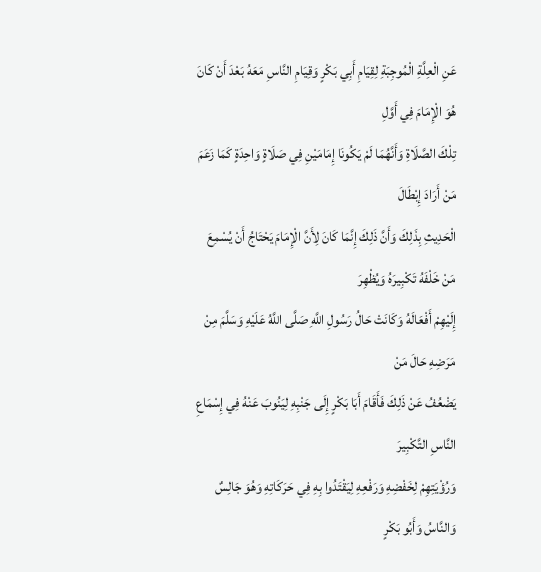عَنِ الْعِلَّةِ الْمُوجِبَةِ لِقِيَامِ أَبِي بَكْرٍ وَقِيَامِ النَّاسِ مَعَهُ بَعْدَ أَنْ كَانَ هُوَ الْإِمَامَ فِي أَوَّلِ
تِلْكَ الصَّلَاةِ وَأَنَّهُمَا لَمْ يَكُونَا إِمَامَيْنِ فِي صَلَاةٍ وَاحِدَةٍ كَمَا زَعَمَ مَنْ أَرَادَ إِبْطَالَ
الْحَدِيثِ بِذَلِكَ وَأَنَّ ذَلِكَ إِنَّمَا كَانَ لِأَنَّ الْإِمَامَ يَحْتَاجُ أَنْ يُسْمِعَ مَنْ خَلْفَهُ تَكْبِيرَهُ وَيُظْهِرَ
إِلَيْهِمْ أَفْعَالَهُ وَكَانَتْ حَالُ رَسُولِ اللَّهِ صَلَّى اللَّهُ عَلَيْهِ وَسَلَّمَ مِنْ مَرَضِهِ حَالَ مَنْ
يَضْعُفُ عَنْ ذَلِكَ فَأَقَامَ أَبَا بَكْرٍ إِلَى جَنْبِهِ لِيَنُوبَ عَنْهُ فِي إِسْمَاعِ النَّاسِ التَّكْبِيرَ
وَرُؤْيَتِهِمْ لِخَفْضِهِ وَرَفْعِهِ لِيَقْتَدُوا بِهِ فِي حَرَكَاتِهِ وَهُوَ جَالِسٌ وَالنَّاسُ وَأَبُو بَكْرٍ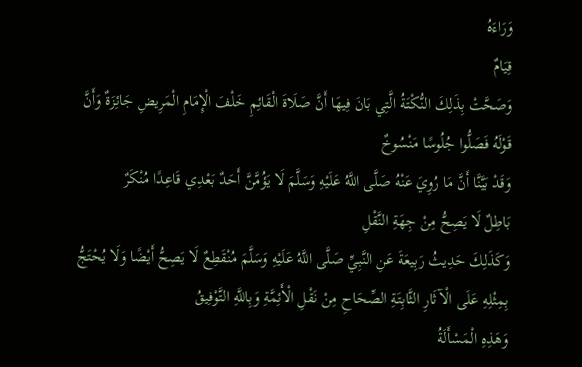وَرَاءَهُ
قِيَامٌ
وَصَحَّتْ بِذَلِكَ النُّكْتَةُ الَّتِي بَانَ فِيهَا أَنَّ صَلَاةَ الْقَائِمِ خَلْفَ الْإِمَامِ الْمَرِيضِ جَائِزَةٌ وَأَنَّ
قَوْلَهُ فَصَلُّوا جُلُوسًا مَنْسُوخٌ
وَقَدْ بَيَّنَّا أَنَّ مَا رُوِيَ عَنْهُ صَلَّى اللَّهُ عَلَيْهِ وَسَلَّمَ لَا يَؤُمَّنَّ أَحَدٌ بَعْدِي قَاعِدًا مُنْكَرٌ
بَاطِلٌ لَا يَصِحُّ مِنْ جِهَةِ النَّقْلِ
وَكَذَلِكَ حَدِيثُ رَبِيعَةَ عَنِ النَّبِيِّ صَلَّى اللَّهُ عَلَيْهِ وَسَلَّمَ مُنْقَطِعٌ لَا يَصِحُّ أَيْضًا وَلَا يُحْتَجُّ
بِمِثْلِهِ عَلَى الْآثَارِ الثَّابِتَةِ الصِّحَاحِ مِنْ نَقْلِ الْأَئِمَّةِ وَبِاللَّهِ التَّوْفِيقُ
وَهَذِهِ الْمَسْأَلَةُ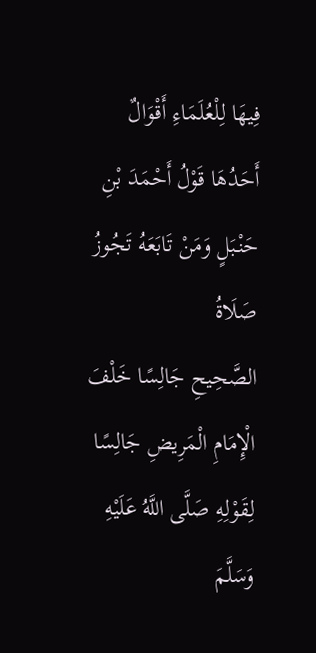فِيهَا لِلْعُلَمَاءِ أَقْوَالٌ أَحَدُهَا قَوْلُ أَحْمَدَ بْنِ حَنْبَلٍ وَمَنْ تَابَعَهُ تَجُوزُ صَلَاةُ
الصَّحِيحِ جَالِسًا خَلْفَ الْإِمَامِ الْمَرِيضِ جَالِسًا لِقَوْلِهِ صَلَّى اللَّهُ عَلَيْهِ وَسَلَّمَ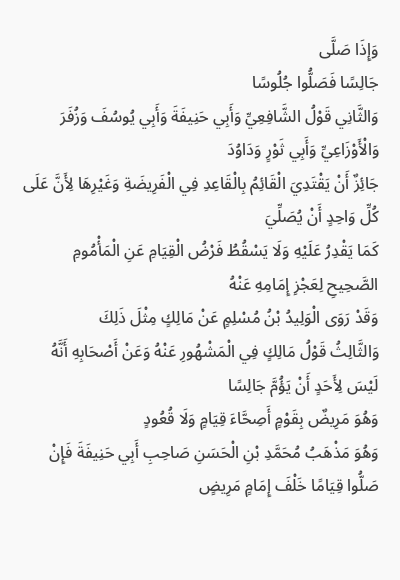وَإِذَا صَلَّى
جَالِسًا فَصَلُّوا جُلُوسًا
وَالثَّانِي قَوْلُ الشَّافِعِيِّ وَأَبِي حَنِيفَةَ وَأَبِي يُوسُفَ وَزُفَرَ وَالْأَوْزَاعِيِّ وَأَبِي ثَوْرٍ وَدَاوُدَ
جَائِزٌ أَنْ يَقْتَدِيَ الْقَائِمُ بِالْقَاعِدِ فِي الْفَرِيضَةِ وَغَيْرِهَا لِأَنَّ عَلَى كُلِّ وَاحِدٍ أَنْ يُصَلِّيَ
كَمَا يَقْدِرُ عَلَيْهِ وَلَا يَسْقُطُ فَرْضُ الْقِيَامِ عَنِ الْمَأْمُومِ الصَّحِيحِ لِعَجْزِ إِمَامِهِ عَنْهُ
وَقَدْ رَوَى الْوَلِيدُ بْنُ مُسْلِمٍ عَنْ مَالِكٍ مِثْلَ ذَلِكَ
وَالثَّالِثُ قَوْلُ مَالِكٍ فِي الْمَشْهُورِ عَنْهُ وَعَنْ أَصْحَابِهِ أَنَّهُ لَيْسَ لِأَحَدٍ أَنْ يَؤُمَّ جَالِسًا
وَهُوَ مَرِيضٌ بِقَوْمٍ أَصِحَّاءَ قِيَامٍ وَلَا قُعُودٍ
وَهُوَ مَذْهَبُ مُحَمَّدِ بْنِ الْحَسَنِ صَاحِبِ أَبِي حَنِيفَةَ فَإِنْ صَلُّوا قِيَامًا خَلْفَ إِمَامٍ مَرِيضٍ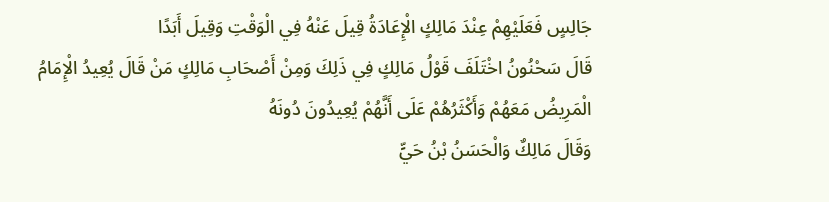جَالِسٍ فَعَلَيْهِمْ عِنْدَ مَالِكٍ الْإِعَادَةُ قِيلَ عَنْهُ فِي الْوَقْتِ وَقِيلَ أَبَدًا
قَالَ سَحْنُونُ اخْتَلَفَ قَوْلُ مَالِكٍ فِي ذَلِكَ وَمِنْ أَصْحَابِ مَالِكٍ مَنْ قَالَ يُعِيدُ الْإِمَامُ
الْمَرِيضُ مَعَهُمْ وَأَكْثَرُهُمْ عَلَى أَنَّهُمْ يُعِيدُونَ دُونَهُ
وَقَالَ مَالِكٌ وَالْحَسَنُ بْنُ حَيٍّ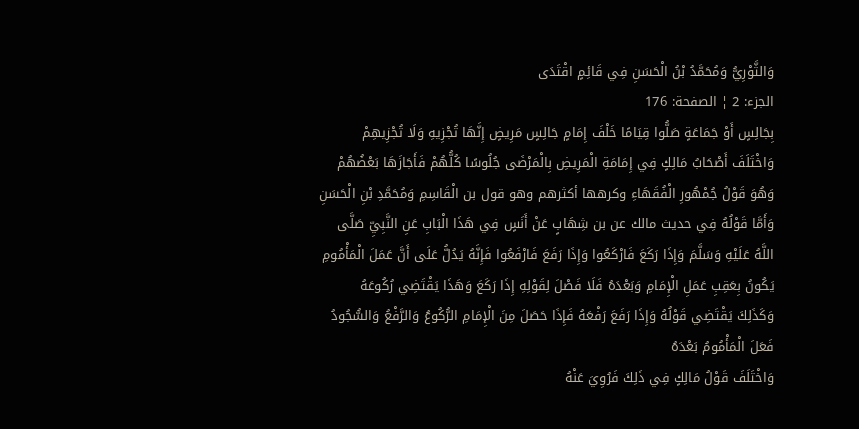وَالثَّوْرِيُّ وَمُحَمَّدُ بْنُ الْحَسَنِ فِي قَائِمٍ اقْتَدَى
الجزء: 2 ¦ الصفحة: 176
بِجَالِسٍ أَوْ جَمَاعَةٍ صَلُّوا قِيَامًا خَلْفَ إِمَامٍ جَالِسٍ مَرِيضٍ إِنَّهَا تُجْزِيهِ وَلَا تُجْزِيهِمْ
وَاخْتَلَفَ أَصْحَابُ مَالِكٍ فِي إِمَامَةِ الْمَرِيضِ بِالْمَرْضَى جُلُوسًا كُلُّهُمْ فَأَجَازَهَا بَعْضُهُمْ
وَهُوَ قَوْلُ جُمْهُورِ الْفُقَهَاءِ وكرهها أكثرهم وهو قول بن الْقَاسِمِ وَمُحَمَّدِ بْنِ الْحَسَنِ
وَأَمَّا قَوْلُهُ فِي حديث مالك عن بن شِهَابٍ عَنْ أَنَسٍ فِي هَذَا الْبَابِ عَنِ النَّبِيِّ صَلَّى
اللَّهُ عَلَيْهِ وَسَلَّمَ وَإِذَا رَكَعَ فَارْكَعُوا وَإِذَا رَفَعَ فَارْفَعُوا فَإِنَّهُ يَدُلُّ عَلَى أَنَّ عَمَلَ الْمَأْمُومِ
يَكُونُ بِعَقِبِ عَمَلِ الْإِمَامِ وَبَعْدَهُ فَلَا فَصْلَ لِقَوْلِهِ إِذَا رَكَعَ وَهَذَا يَقْتَضِي رُكُوعَهُ
وَكَذَلِكَ يَقْتَضِي قَوْلُهُ وَإِذَا رَفَعَ رَفْعَهُ فَإِذَا حَصَلَ مِنَ الْإِمَامِ الرُّكُوعُ وَالرَّفْعُ وَالسُّجُودُ
فَعَلَ الْمَأْمُومُ بَعْدَهُ
وَاخْتَلَفَ قَوْلُ مَالِكٍ فِي ذَلِكَ فَرُوِيَ عَنْهُ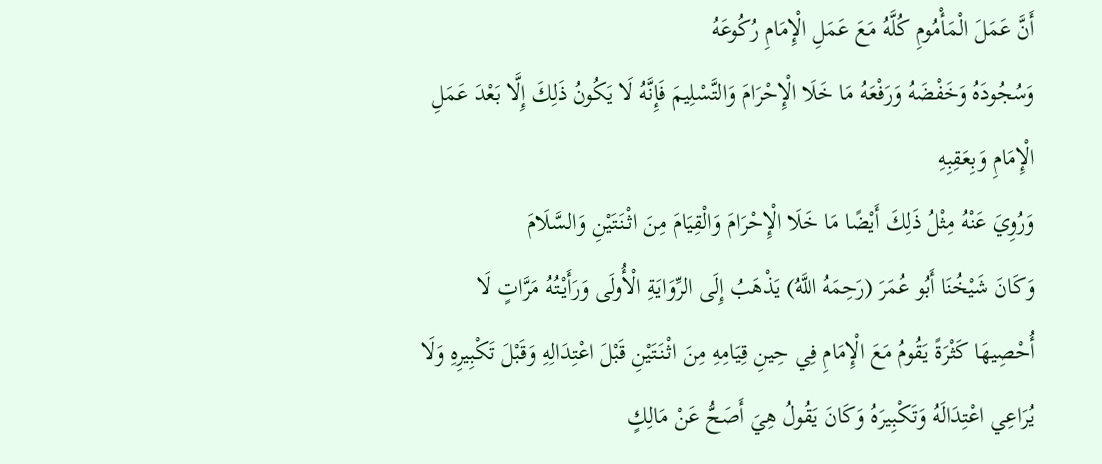أَنَّ عَمَلَ الْمَأْمُومِ كُلَّهُ مَعَ عَمَلِ الْإِمَامِ رُكُوعَهُ
وَسُجُودَهُ وَخَفْضَهُ وَرَفْعَهُ مَا خَلَا الْإِحْرَامَ وَالتَّسْلِيمَ فَإِنَّهُ لَا يَكُونُ ذَلِكَ إِلَّا بَعْدَ عَمَلِ
الْإِمَامِ وَبِعَقِبِهِ
وَرُوِيَ عَنْهُ مِثْلُ ذَلِكَ أَيْضًا مَا خَلَا الْإِحْرَامَ وَالْقِيَامَ مِنَ اثْنَتَيْنِ وَالسَّلَامَ
وَكَانَ شَيْخُنَا أَبُو عُمَرَ (رَحِمَهُ اللَّهُ) يَذْهَبُ إِلَى الرِّوَايَةِ الْأُولَى وَرَأَيْتُهُ مَرَّاتٍ لَا
أُحْصِيهَا كَثْرَةً يَقُومُ مَعَ الْإِمَامِ فِي حِينِ قِيَامِهِ مِنَ اثْنَتَيْنِ قَبْلَ اعْتِدَالِهِ وَقَبْلَ تَكْبِيرِهِ وَلَا
يُرَاعِي اعْتِدَالَهُ وَتَكْبِيرَهُ وَكَانَ يَقُولُ هِيَ أَصَحُّ عَنْ مَالِكٍ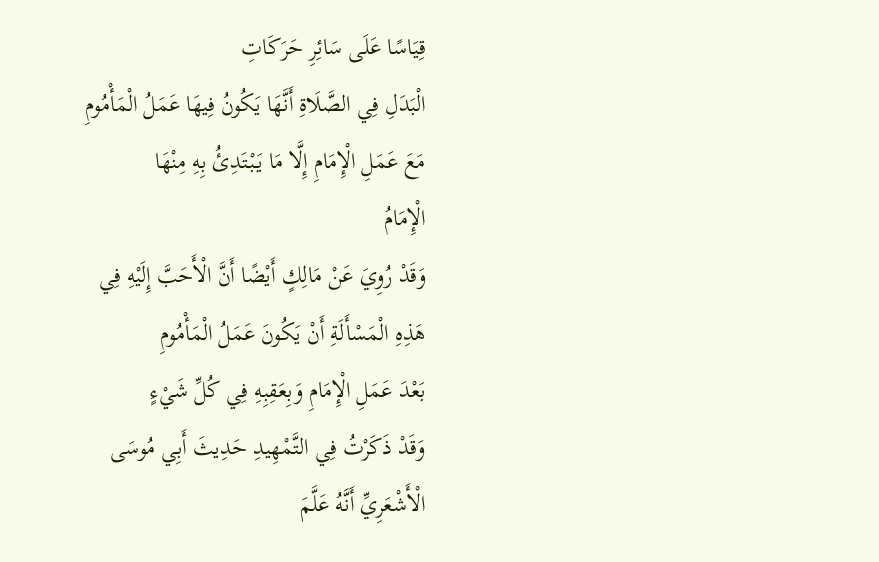قِيَاسًا عَلَى سَائِرِ حَرَكَاتِ
الْبَدَلِ فِي الصَّلَاةِ أَنَّهَا يَكُونُ فِيهَا عَمَلُ الْمَأْمُومِ مَعَ عَمَلِ الْإِمَامِ إِلَّا مَا يَبْتَدِئُ بِهِ مِنْهَا
الْإِمَامُ
وَقَدْ رُوِيَ عَنْ مَالِكٍ أَيْضًا أَنَّ الْأَحَبَّ إِلَيْهِ فِي هَذِهِ الْمَسْأَلَةِ أَنْ يَكُونَ عَمَلُ الْمَأْمُومِ
بَعْدَ عَمَلِ الْإِمَامِ وَبِعَقِبِهِ فِي كُلِّ شَيْءٍ
وَقَدْ ذَكَرْتُ فِي التَّمْهِيدِ حَدِيثَ أَبِي مُوسَى الْأَشْعَرِيِّ أَنَّهُ عَلَّمَ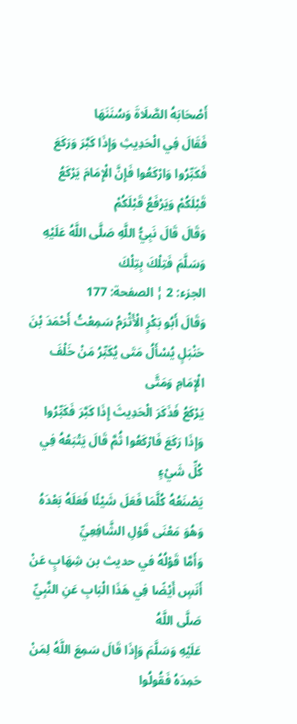أَصْحَابَهُ الصَّلَاةَ وَسُنَنَهَا
فَقَالَ فِي الْحَدِيثِ وَإِذَا كَبَّرَ وَرَكَعَ فَكَبِّرُوا وَارْكَعُوا فَإِنَّ الْإِمَامَ يَرْكَعُ قَبْلَكُمْ وَيَرْفَعُ قَبْلَكُمْ
وَقَالَ قَالَ نَبِيُّ اللَّهِ صَلَّى اللَّهُ عَلَيْهِ وَسَلَّمَ فَتِلْكَ بِتِلْكَ
الجزء: 2 ¦ الصفحة: 177
وَقَالَ أَبُو بَكْرٍ الْأَثْرَمُ سَمِعْتُ أَحْمَدَ بْنَ حَنْبَلٍ يُسْأَلُ مَتَى يُكَبِّرُ مَنْ خَلْفَ الْإِمَامِ وَمَتَّى
يَرْكَعُ فَذَكَرَ الْحَدِيثَ إِذَا كَبَّرَ فَكَبِّرُوا وَإِذَا رَكَعَ فَارْكَعُوا ثُمَّ قَالَ يَتْبَعُهُ فِي كُلِّ شَيْءٍ
يَصْنَعُهُ كُلَّمَا فَعَلَ شَيْئًا فَعَلَهُ بَعْدَهُ
وَهُوَ مَعْنَى قَوْلِ الشَّافِعِيِّ
وَأَمَّا قَوْلُهُ في حديث بن شِهَابٍ عَنْ أَنَسٍ أَيْضًا فِي هَذَا الْبَابِ عَنِ النَّبِيِّ صَلَّى اللَّهُ
عَلَيْهِ وَسَلَّمَ وَإِذَا قَالَ سَمِعَ اللَّهُ لِمَنْ حَمِدَهُ فَقُولُوا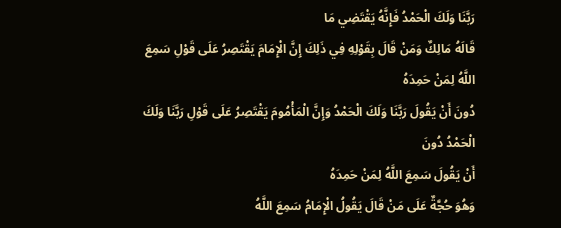رَبَّنَا وَلَكَ الْحَمْدُ فَإِنَّهُ يَقْتَضِي مَا
قَالَهُ مَالِكٌ وَمَنْ قَالَ بِقَوْلِهِ فِي ذَلِكَ إِنَّ الْإِمَامَ يَقْتَصِرُ عَلَى قَوْلِ سَمِعَ اللَّهُ لِمَنْ حَمِدَهُ
دُونَ أَنْ يَقُولَ رَبَّنَا وَلَكَ الْحَمْدُ وَإِنَّ الْمَأْمُومَ يَقْتَصِرُ عَلَى قَوْلِ رَبَّنَا وَلَكَ الْحَمْدُ دُونَ
أَنْ يَقُولَ سَمِعَ اللَّهُ لِمَنْ حَمِدَهُ
وَهُوَ حُجَّةٌ عَلَى مَنْ قَالَ يَقُولُ الْإِمَامُ سَمِعَ اللَّهُ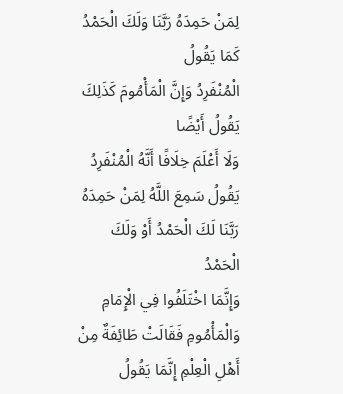لِمَنْ حَمِدَهُ رَبَّنَا وَلَكَ الْحَمْدُ كَمَا يَقُولُ
الْمُنْفَرِدُ وَإِنَّ الْمَأْمُومَ كَذَلِكَ يَقُولُ أَيْضًا
وَلَا أَعْلَمَ خِلَافًا أَنَّهُ الْمُنْفَرِدُ يَقُولُ سَمِعَ اللَّهُ لِمَنْ حَمِدَهُ رَبَّنَا لَكَ الْحَمْدُ أَوْ وَلَكَ الْحَمْدُ
وَإِنَّمَا اخْتَلَفُوا فِي الْإِمَامِ وَالْمَأْمُومِ فَقَالَتْ طَائِفَةٌ مِنْ أَهْلِ الْعِلْمِ إِنَّمَا يَقُولُ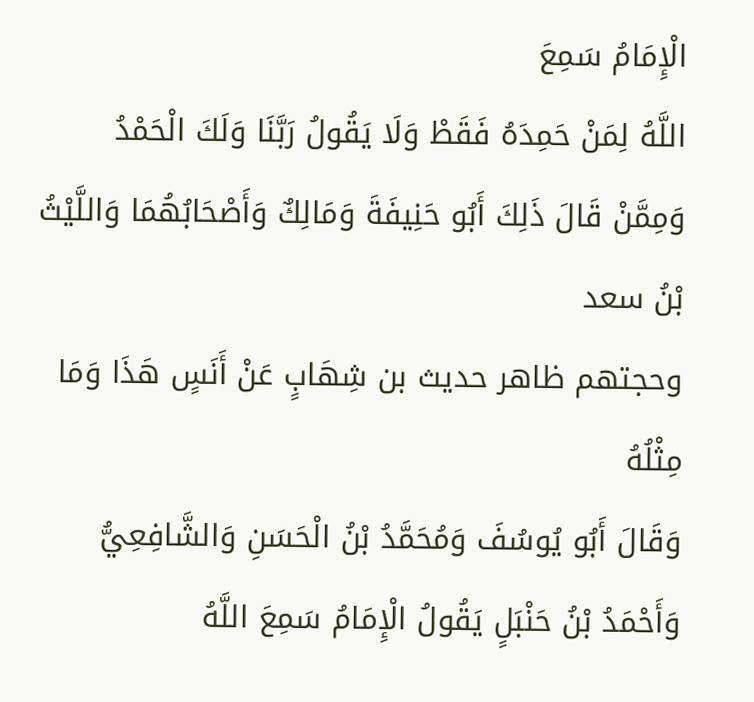الْإِمَامُ سَمِعَ
اللَّهُ لِمَنْ حَمِدَهُ فَقَطْ وَلَا يَقُولُ رَبَّنَا وَلَكَ الْحَمْدُ
وَمِمَّنْ قَالَ ذَلِكَ أَبُو حَنِيفَةَ وَمَالِكٌ وَأَصْحَابُهُمَا وَاللَّيْثُ بْنُ سعد
وحجتهم ظاهر حديث بن شِهَابٍ عَنْ أَنَسٍ هَذَا وَمَا مِثْلُهُ
وَقَالَ أَبُو يُوسُفَ وَمُحَمَّدُ بْنُ الْحَسَنِ وَالشَّافِعِيُّ وَأَحْمَدُ بْنُ حَنْبَلٍ يَقُولُ الْإِمَامُ سَمِعَ اللَّهُ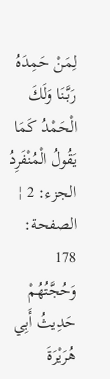لِمَنْ حَمِدَهُ رَبَّنَا وَلَكَ الْحَمْدُ كَمَا يَقُولُ الْمُنْفَرِدُ
الجزء: 2 ¦ الصفحة: 178
وَحُجَّتُهُمْ حَدِيثُ أَبِي هُرَيْرَةَ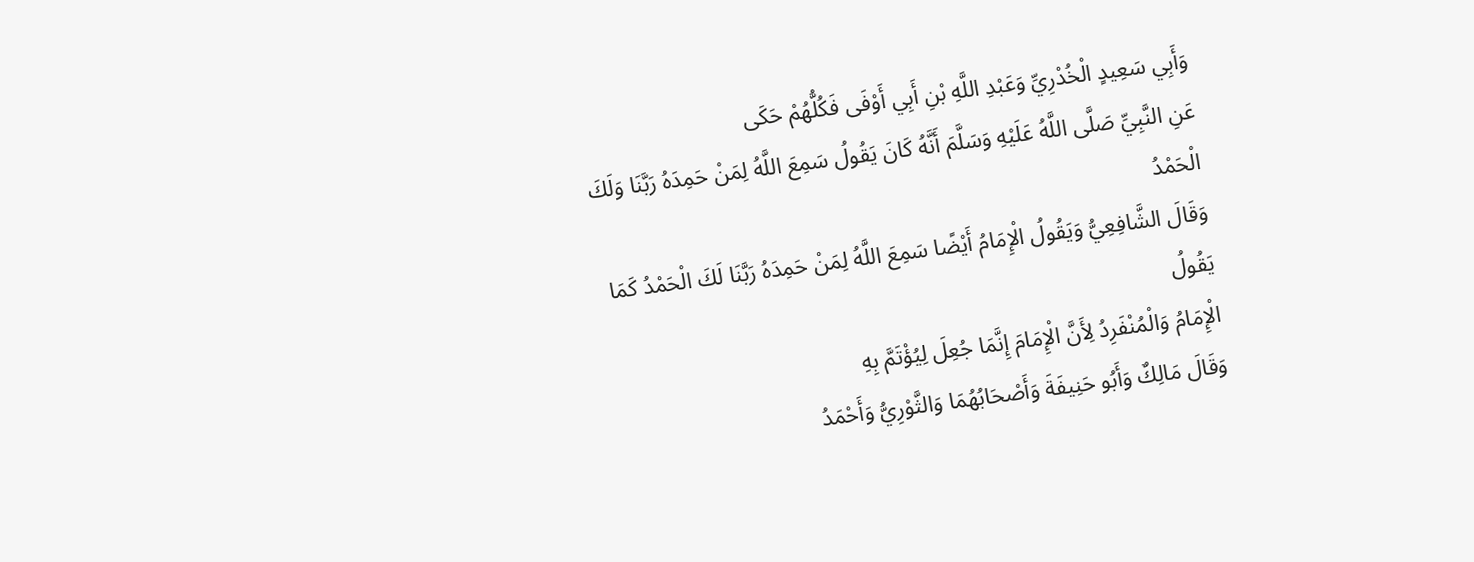وَأَبِي سَعِيدٍ الْخُدْرِيِّ وَعَبْدِ اللَّهِ بْنِ أَبِي أَوْفَى فَكُلُّهُمْ حَكَى
عَنِ النَّبِيِّ صَلَّى اللَّهُ عَلَيْهِ وَسَلَّمَ أَنَّهُ كَانَ يَقُولُ سَمِعَ اللَّهُ لِمَنْ حَمِدَهُ رَبَّنَا وَلَكَ الْحَمْدُ
وَقَالَ الشَّافِعِيُّ وَيَقُولُ الْإِمَامُ أَيْضًا سَمِعَ اللَّهُ لِمَنْ حَمِدَهُ رَبَّنَا لَكَ الْحَمْدُ كَمَا يَقُولُ
الْإِمَامُ وَالْمُنْفَرِدُ لِأَنَّ الْإِمَامَ إِنَّمَا جُعِلَ لِيُؤْتَمَّ بِهِ
وَقَالَ مَالِكٌ وَأَبُو حَنِيفَةَ وَأَصْحَابُهُمَا وَالثَّوْرِيُّ وَأَحْمَدُ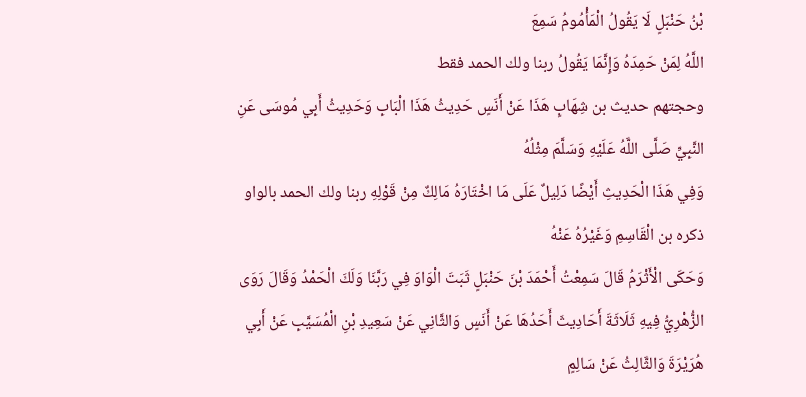بْنُ حَنْبَلٍ لَا يَقُولُ الْمَأْمُومُ سَمِعَ
اللَّهُ لِمَنْ حَمِدَهُ وَإِنَّمَا يَقُولُ ربنا ولك الحمد فقط
وحجتهم حديث بن شِهَابٍ هَذَا عَنْ أَنَسٍ حَدِيثُ هَذَا الْبَابِ وَحَدِيثُ أَبِي مُوسَى عَنِ
النَّبِيِّ صَلَّى اللَّهُ عَلَيْهِ وَسَلَّمَ مِثْلُهُ
وَفِي هَذَا الْحَدِيثِ أَيْضًا دَلِيلٌ عَلَى مَا اخْتَارَهُ مَالِكٌ مِنْ قَوْلِهِ ربنا ولك الحمد بالواو
ذكره بن الْقَاسِمِ وَغَيْرُهُ عَنْهُ
وَحَكَى الْأَثْرَمُ قَالَ سَمِعْتُ أَحْمَدَ بْنَ حَنْبَلٍ ثَبَتَ الْوَاوَ فِي رَبَّنَا وَلَكَ الْحَمْدُ وَقَالَ رَوَى
الزُّهْرِيُّ فِيهِ ثَلَاثَةَ أَحَادِيثَ أَحَدُهَا عَنْ أَنَسٍ وَالثَّانِي عَنْ سَعِيدِ بْنِ الْمُسَيَّبِ عَنْ أَبِي
هُرَيْرَةَ وَالثَّالِثُ عَنْ سَالِمٍ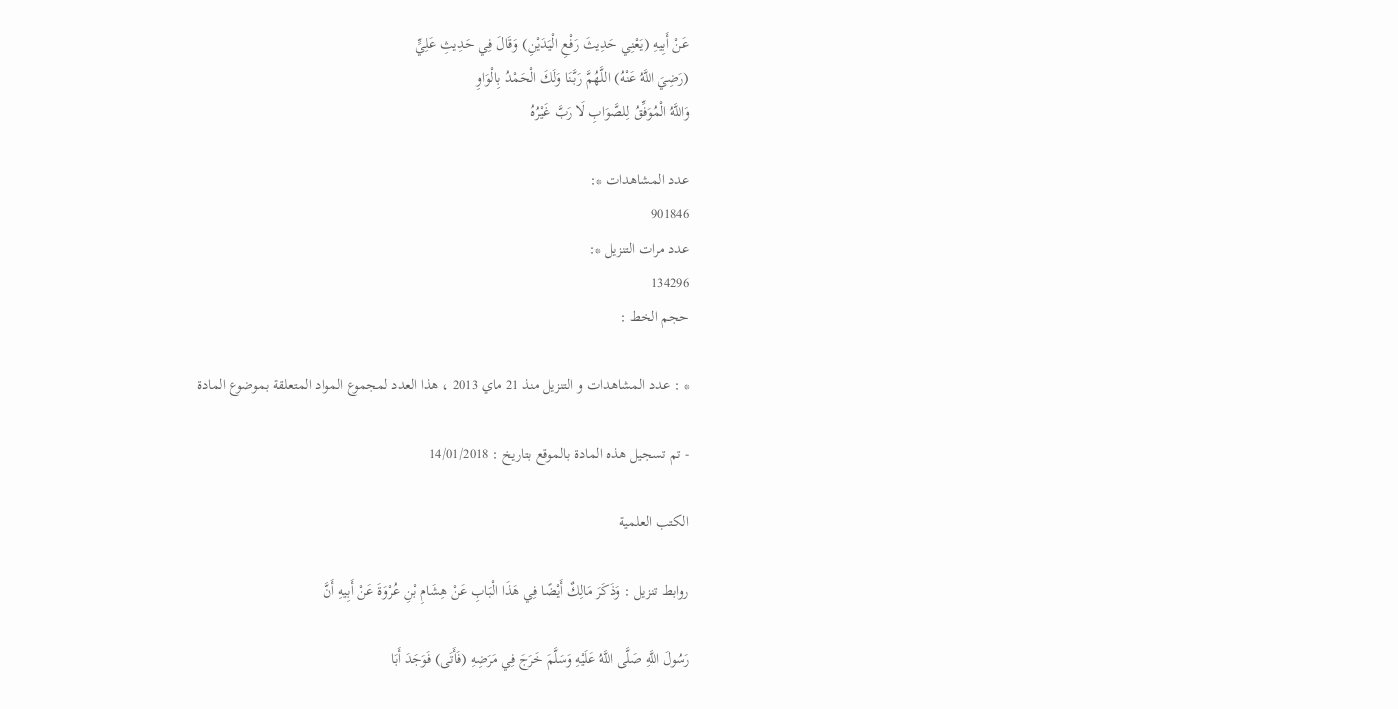عَنْ أَبِيهِ (يَعْنِي حَدِيثَ رَفْعِ الْيَدَيْنِ) وَقَالَ فِي حَدِيثِ عَلِيٍّ
(رَضِيَ اللَّهُ عَنْهُ) اللَّهُمَّ رَبَّنَا وَلَكَ الْحَمْدُ بِالْوَاوِ
وَاللَّهُ الْمُوَفِّقُ لِلصَّوَابِ لَا رَبَّ غَيْرُهُ

عدد المشاهدات *:
901846
عدد مرات التنزيل *:
134296
حجم الخط :

* : عدد المشاهدات و التنزيل منذ 21 ماي 2013 ، هذا العدد لمجموع المواد المتعلقة بموضوع المادة

- تم تسجيل هذه المادة بالموقع بتاريخ : 14/01/2018

الكتب العلمية

روابط تنزيل : وَذَكَرَ مَالِكٌ أَيْضًا فِي هَذَا الْبَابِ عَنْ هِشَامِ بْنِ عُرْوَةَ عَنْ أَبِيهِ أَنَّ

رَسُولَ اللَّهِ صَلَّى اللَّهُ عَلَيْهِ وَسَلَّمَ خَرَجَ فِي مَرَضِهِ (فَأَتَى) فَوَجَدَ أَبَا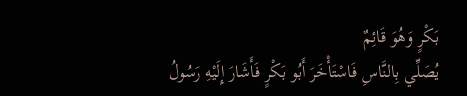بَكْرٍ وَهُوَ قَائِمٌ
يُصَلِّي بِالنَّاسِ فَاسْتَأْخَرَ أَبُو بَكْرٍ فَأَشَارَ إِلَيْهِ رَسُولُ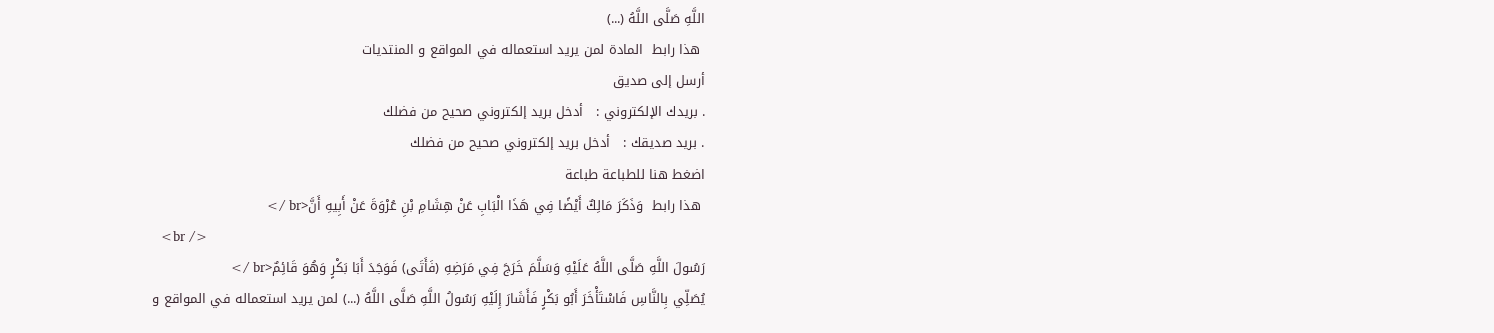اللَّهِ صَلَّى اللَّهُ (...)
 هذا رابط  المادة لمن يريد استعماله في المواقع و المنتديات
أرسل إلى صديق
. بريدك الإلكتروني :   أدخل بريد إلكتروني صحيح من فضلك
. بريد صديقك :   أدخل بريد إلكتروني صحيح من فضلك
اضغط هنا للطباعة طباعة
 هذا رابط  وَذَكَرَ مَالِكٌ أَيْضًا فِي هَذَا الْبَابِ عَنْ هِشَامِ بْنِ عُرْوَةَ عَنْ أَبِيهِ أَنَّ<br />
  <br />
رَسُولَ اللَّهِ صَلَّى اللَّهُ عَلَيْهِ وَسَلَّمَ خَرَجَ فِي مَرَضِهِ (فَأَتَى) فَوَجَدَ أَبَا بَكْرٍ وَهُوَ قَائِمٌ<br />
يُصَلِّي بِالنَّاسِ فَاسْتَأْخَرَ أَبُو بَكْرٍ فَأَشَارَ إِلَيْهِ رَسُولُ اللَّهِ صَلَّى اللَّهُ (...) لمن يريد استعماله في المواقع و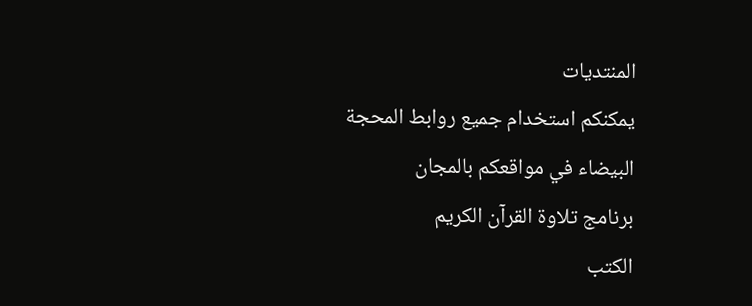المنتديات
يمكنكم استخدام جميع روابط المحجة البيضاء في مواقعكم بالمجان
برنامج تلاوة القرآن الكريم
الكتب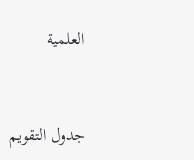العلمية


جدول التقويم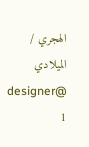الهجري / الميلادي @designer
1